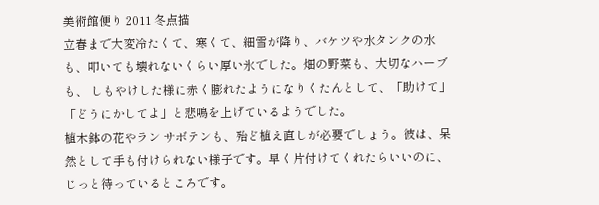美術館便り 2011 冬点描
立春まで大変冷たくて、寒くて、細雪が降り、バケツや水タンクの水も、叩いても壊れないくらい厚い氷でした。畑の野菜も、大切なハーブも、 しもやけした様に赤く膨れたようになりくたんとして、「助けて」「どうにかしてよ」と悲鳴を上げているようでした。
植木鉢の花やラン サボテンも、殆ど植え直しが必要でしょう。彼は、呆然として手も付けられない様子です。早く片付けてくれたらいいのに、じっと待っているところです。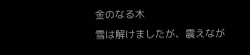金のなる木
雪は解けましたが、震えなが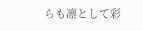らも凛として彩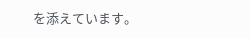を添えています。